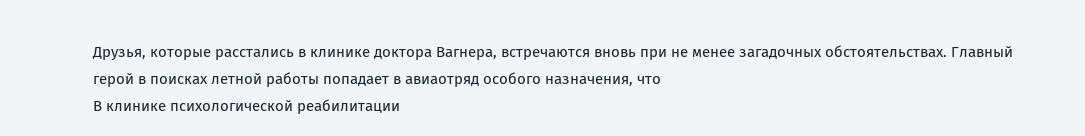Друзья, которые расстались в клинике доктора Вагнера, встречаются вновь при не менее загадочных обстоятельствах. Главный герой в поисках летной работы попадает в авиаотряд особого назначения, что
В клинике психологической реабилитации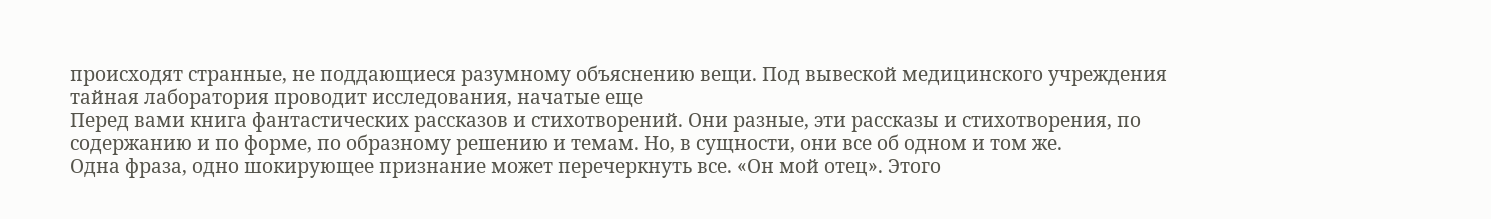происходят странные, не поддающиеся разумному объяснению вещи. Под вывеской медицинского учреждения тайная лаборатория проводит исследования, начатые еще
Перед вами книга фантастических рассказов и стихотворений. Они разные, эти рассказы и стихотворения, по содержанию и по форме, по образному решению и темам. Но, в сущности, они все об одном и том же.
Одна фраза, одно шокирующее признание может перечеркнуть все. «Он мой отец». Этого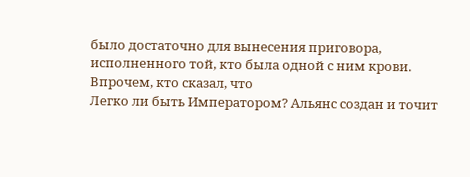было достаточно для вынесения приговора, исполненного той, кто была одной с ним крови. Впрочем, кто сказал, что
Легко ли быть Императором? Альянс создан и точит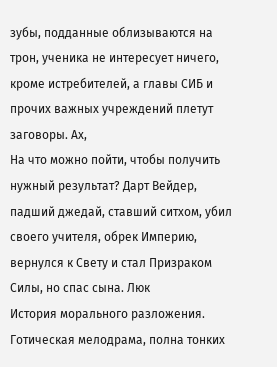зубы, подданные облизываются на трон, ученика не интересует ничего, кроме истребителей, а главы СИБ и прочих важных учреждений плетут заговоры. Ах,
На что можно пойти, чтобы получить нужный результат? Дарт Вейдер, падший джедай, ставший ситхом, убил своего учителя, обрек Империю, вернулся к Свету и стал Призраком Силы, но спас сына. Люк
История морального разложения. Готическая мелодрама, полна тонких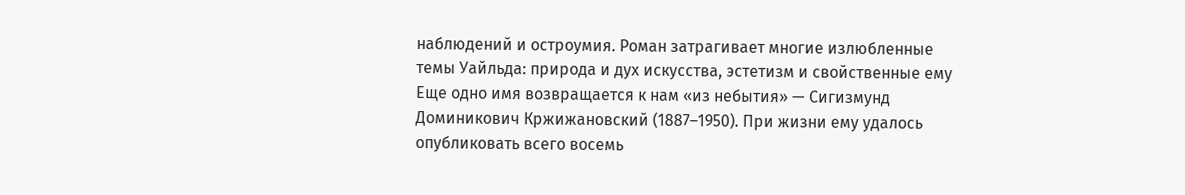наблюдений и остроумия. Роман затрагивает многие излюбленные темы Уайльда: природа и дух искусства, эстетизм и свойственные ему
Еще одно имя возвращается к нам «из небытия» — Сигизмунд Доминикович Кржижановский (1887–1950). При жизни ему удалось опубликовать всего восемь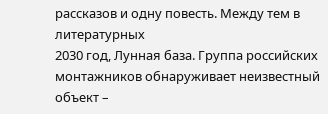рассказов и одну повесть. Между тем в литературных
2030 год, Лунная база. Группа российских монтажников обнаруживает неизвестный объект –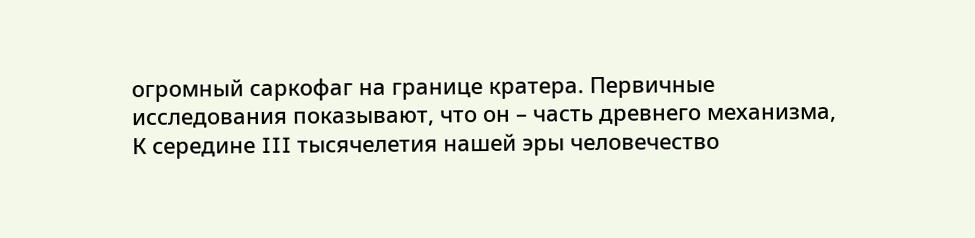огромный саркофаг на границе кратера. Первичные исследования показывают, что он – часть древнего механизма,
К середине III тысячелетия нашей эры человечество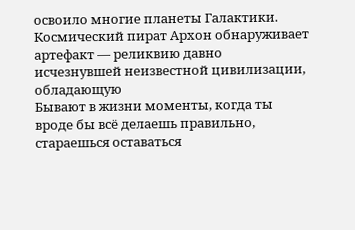освоило многие планеты Галактики. Космический пират Архон обнаруживает артефакт — реликвию давно исчезнувшей неизвестной цивилизации, обладающую
Бывают в жизни моменты, когда ты вроде бы всё делаешь правильно, стараешься оставаться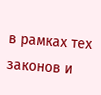в рамках тех законов и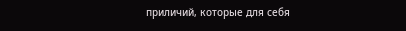приличий, которые для себя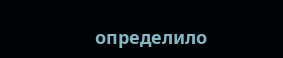определило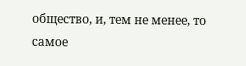общество, и, тем не менее, то самое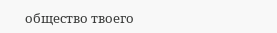общество твоего